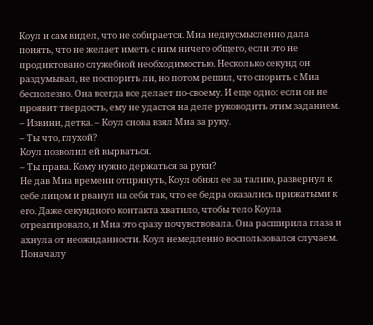Коул и сам видел, что не собирается. Миа недвусмысленно дала понять, что не желает иметь с ним ничего общего, если это не продиктовано служебной необходимостью. Несколько секунд он раздумывал, не поспорить ли, но потом решил, что спорить с Миа бесполезно. Она всегда все делает по-своему. И еще одно: если он не проявит твердость, ему не удастся на деле руководить этим заданием.
– Извини, детка. – Коул снова взял Миа за руку.
– Ты что, глухой?
Коул позволил ей вырваться.
– Ты права. Кому нужно держаться за руки?
Не дав Миа времени отпрянуть, Коул обнял ее за талию, развернул к себе лицом и рванул на себя так, что ее бедра оказались прижатыми к его. Даже секундного контакта хватило, чтобы тело Коула отреагировало, и Миа это сразу почувствовала. Она расширила глаза и ахнула от неожиданности. Коул немедленно воспользовался случаем. Поначалу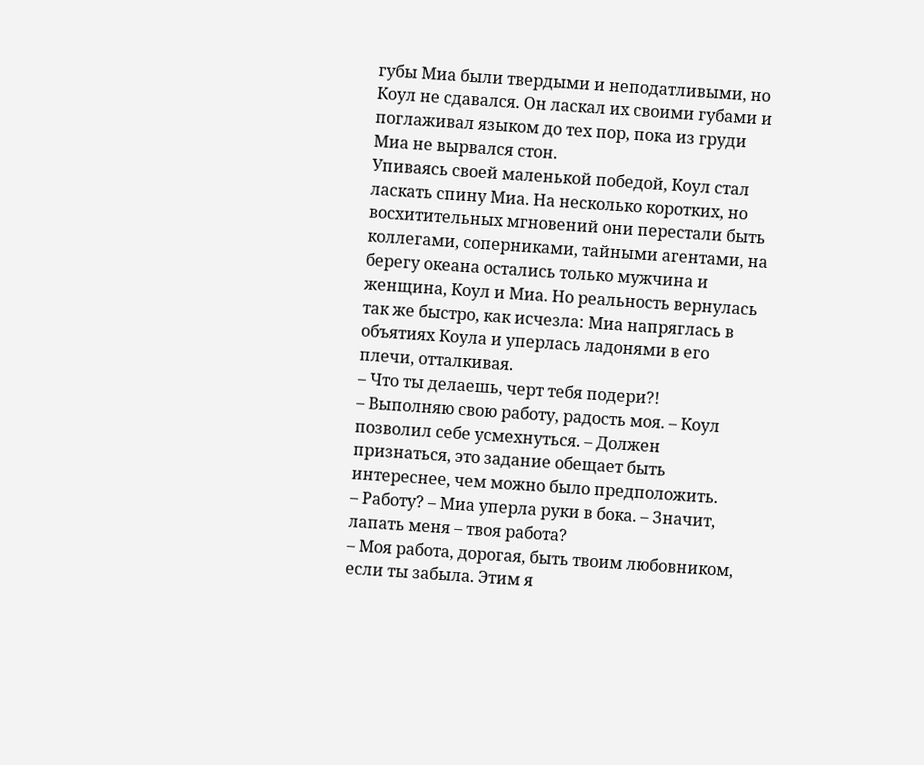губы Миа были твердыми и неподатливыми, но Коул не сдавался. Он ласкал их своими губами и поглаживал языком до тех пор, пока из груди Миа не вырвался стон.
Упиваясь своей маленькой победой, Коул стал ласкать спину Миа. На несколько коротких, но восхитительных мгновений они перестали быть коллегами, соперниками, тайными агентами, на берегу океана остались только мужчина и женщина, Коул и Миа. Но реальность вернулась так же быстро, как исчезла: Миа напряглась в объятиях Коула и уперлась ладонями в его плечи, отталкивая.
– Что ты делаешь, черт тебя подери?!
– Выполняю свою работу, радость моя. – Коул позволил себе усмехнуться. – Должен признаться, это задание обещает быть интереснее, чем можно было предположить.
– Работу? – Миа уперла руки в бока. – Значит, лапать меня – твоя работа?
– Моя работа, дорогая, быть твоим любовником, если ты забыла. Этим я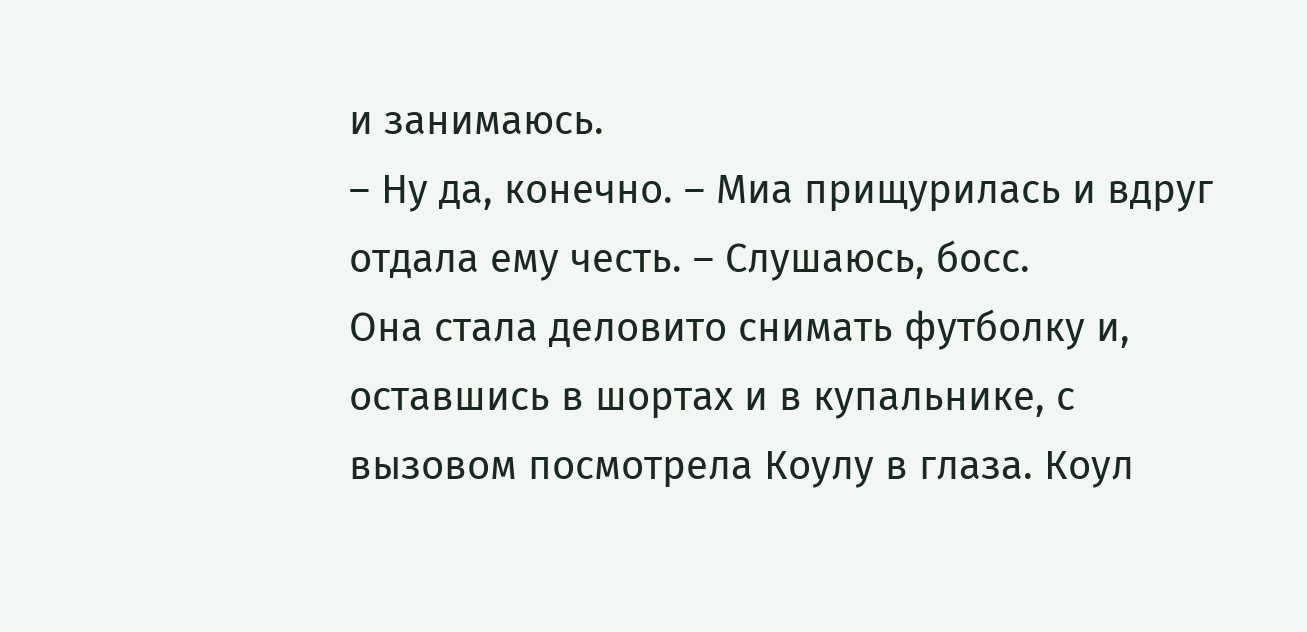и занимаюсь.
– Ну да, конечно. – Миа прищурилась и вдруг отдала ему честь. – Слушаюсь, босс.
Она стала деловито снимать футболку и, оставшись в шортах и в купальнике, с вызовом посмотрела Коулу в глаза. Коул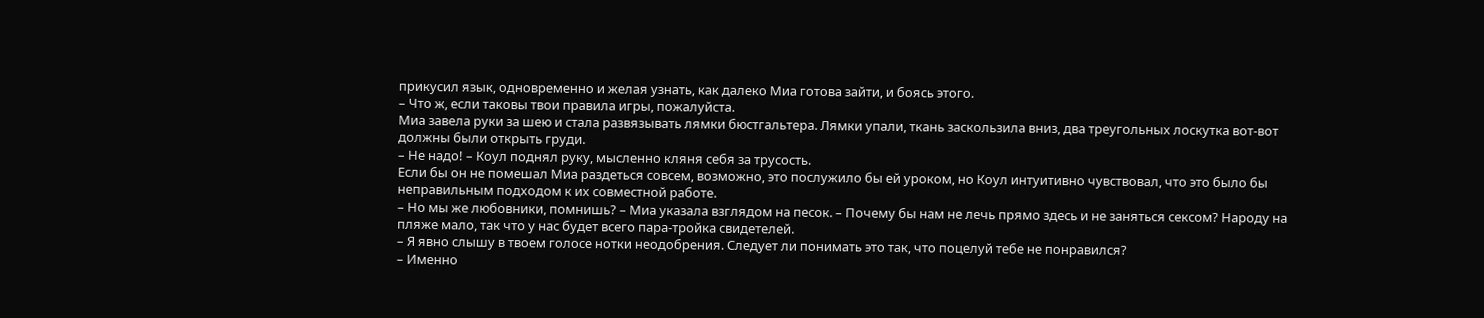прикусил язык, одновременно и желая узнать, как далеко Миа готова зайти, и боясь этого.
– Что ж, если таковы твои правила игры, пожалуйста.
Миа завела руки за шею и стала развязывать лямки бюстгальтера. Лямки упали, ткань заскользила вниз, два треугольных лоскутка вот-вот должны были открыть груди.
– Не надо! – Коул поднял руку, мысленно кляня себя за трусость.
Если бы он не помешал Миа раздеться совсем, возможно, это послужило бы ей уроком, но Коул интуитивно чувствовал, что это было бы неправильным подходом к их совместной работе.
– Но мы же любовники, помнишь? – Миа указала взглядом на песок. – Почему бы нам не лечь прямо здесь и не заняться сексом? Народу на пляже мало, так что у нас будет всего пара-тройка свидетелей.
– Я явно слышу в твоем голосе нотки неодобрения. Следует ли понимать это так, что поцелуй тебе не понравился?
– Именно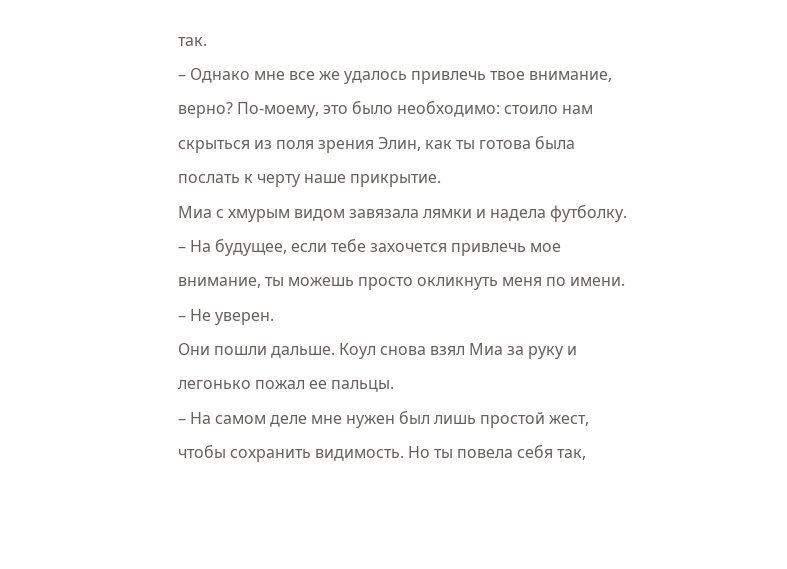так.
– Однако мне все же удалось привлечь твое внимание, верно? По-моему, это было необходимо: стоило нам скрыться из поля зрения Элин, как ты готова была послать к черту наше прикрытие.
Миа с хмурым видом завязала лямки и надела футболку.
– На будущее, если тебе захочется привлечь мое внимание, ты можешь просто окликнуть меня по имени.
– Не уверен.
Они пошли дальше. Коул снова взял Миа за руку и легонько пожал ее пальцы.
– На самом деле мне нужен был лишь простой жест, чтобы сохранить видимость. Но ты повела себя так,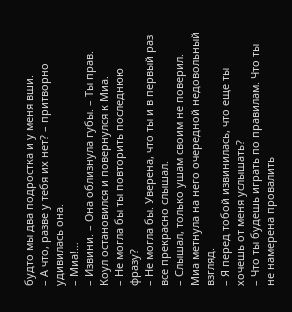будто мы два подростка и у меня вши.
– А что, разве у тебя их нет? – притворно удивилась она.
– Миа!…
– Извини. – Она облизнула губы. – Ты прав.
Коул остановился и повернулся к Миа.
– Не могла бы ты повторить последнюю фразу?
– Не могла бы. Уверена, что ты и в первый раз все прекрасно слышал.
– Слышал, только ушам своим не поверил.
Миа метнула на него очередной недовольный взгляд.
– Я перед тобой извинилась, что еще ты хочешь от меня услышать?
– Что ты будешь играть по правилам. Что ты не намерена провалить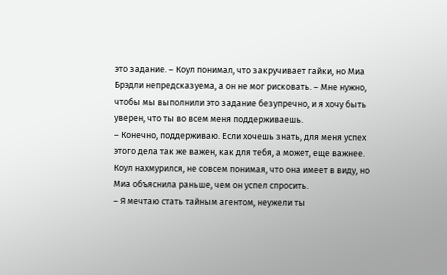это задание. – Коул понимал, что закручивает гайки, но Миа Брэдли непредсказуема, а он не мог рисковать. – Мне нужно, чтобы мы выполнили это задание безупречно, и я хочу быть уверен, что ты во всем меня поддерживаешь.
– Конечно, поддерживаю. Если хочешь знать, для меня успех этого дела так же важен, как для тебя, а может, еще важнее.
Коул нахмурился, не совсем понимая, что она имеет в виду, но Миа объяснила раньше, чем он успел спросить.
– Я мечтаю стать тайным агентом, неужели ты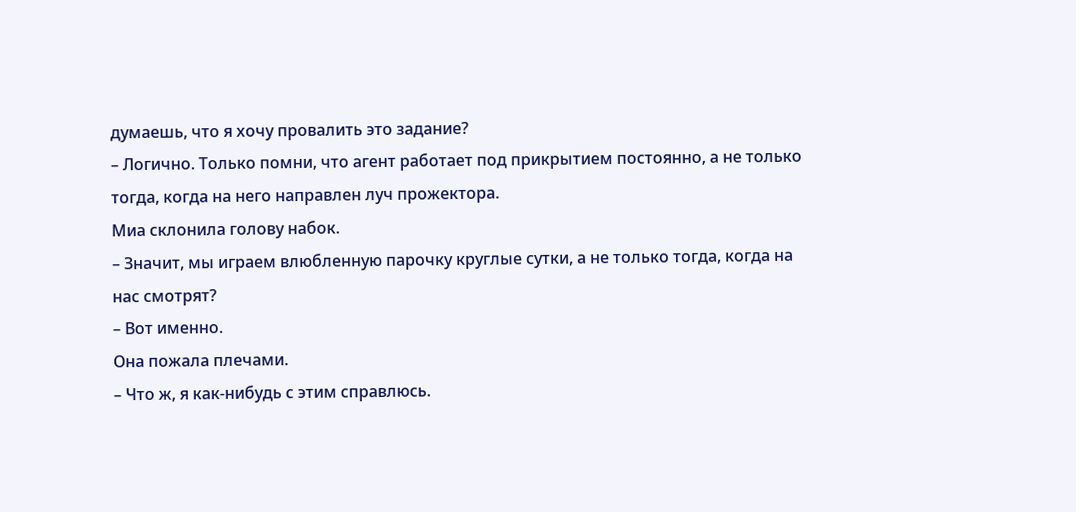думаешь, что я хочу провалить это задание?
– Логично. Только помни, что агент работает под прикрытием постоянно, а не только тогда, когда на него направлен луч прожектора.
Миа склонила голову набок.
– Значит, мы играем влюбленную парочку круглые сутки, а не только тогда, когда на нас смотрят?
– Вот именно.
Она пожала плечами.
– Что ж, я как-нибудь с этим справлюсь.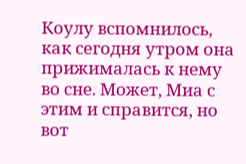Коулу вспомнилось, как сегодня утром она прижималась к нему во сне. Может, Миа с этим и справится, но вот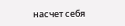насчет себя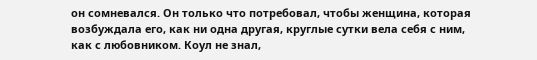он сомневался. Он только что потребовал, чтобы женщина, которая возбуждала его, как ни одна другая, круглые сутки вела себя с ним, как с любовником. Коул не знал,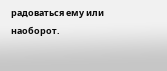радоваться ему или наоборот.